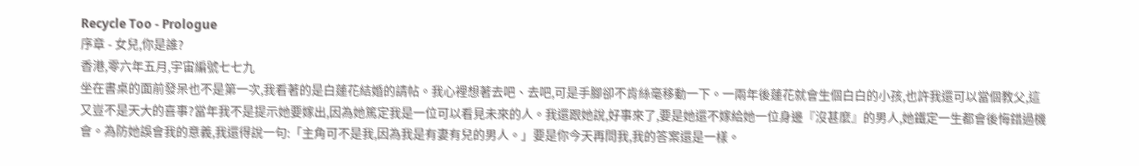Recycle Too - Prologue
序章 - 女兒,你是誰?
香港,零六年五月,宇宙編號七七九
坐在書桌的面前發呆也不是第一次,我看著的是白蓮花結婚的請帖。我心裡想著去吧、去吧,可是手腳卻不肯絲毫移動一下。一兩年後蓮花就會生個白白的小孩,也許我還可以當個教父,這又豈不是天大的喜事?當年我不是提示她要嫁出,因為她篤定我是一位可以看見未來的人。我還跟她說,好事來了,要是她還不嫁給她一位身邊『沒甚麼』的男人,她鐵定一生都會後悔錯過機會。為防她誤會我的意義,我還得說一句:「主角可不是我,因為我是有妻有兒的男人。」要是你今天再問我,我的答案還是一樣。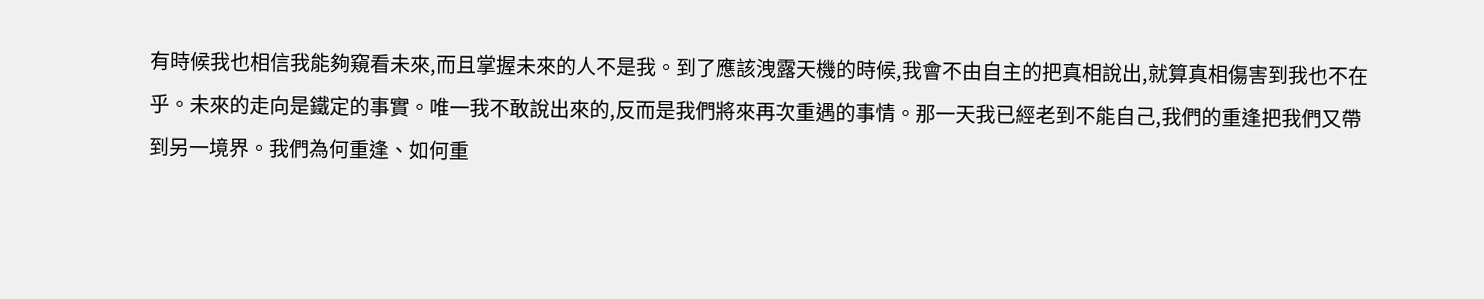有時候我也相信我能夠窺看未來,而且掌握未來的人不是我。到了應該洩露天機的時候,我會不由自主的把真相說出,就算真相傷害到我也不在乎。未來的走向是鐵定的事實。唯一我不敢說出來的,反而是我們將來再次重遇的事情。那一天我已經老到不能自己,我們的重逢把我們又帶到另一境界。我們為何重逢、如何重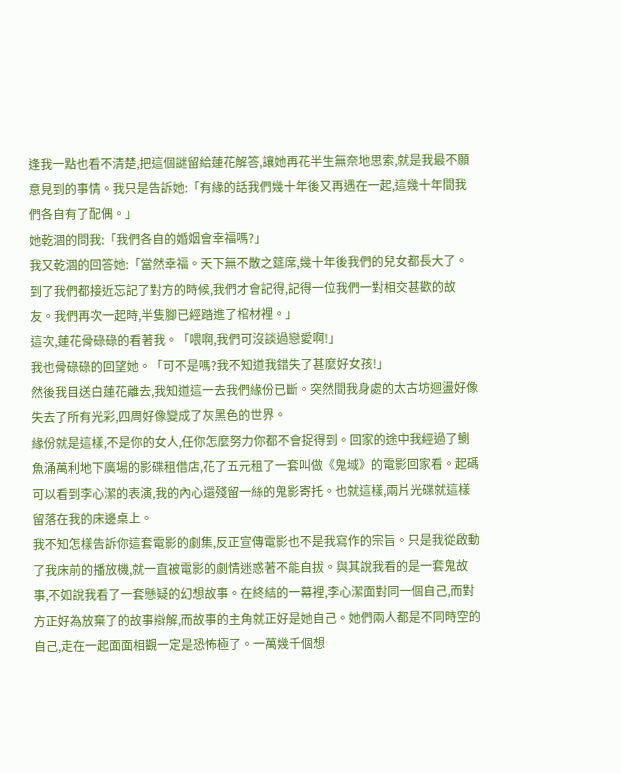逢我一點也看不清楚,把這個謎留給蓮花解答,讓她再花半生無奈地思索,就是我最不願意見到的事情。我只是告訴她:「有緣的話我們幾十年後又再遇在一起,這幾十年間我們各自有了配偶。」
她乾涸的問我:「我們各自的婚姻會幸福嗎?」
我又乾涸的回答她:「當然幸福。天下無不散之筵席,幾十年後我們的兒女都長大了。到了我們都接近忘記了對方的時候,我們才會記得,記得一位我們一對相交甚歡的故友。我們再次一起時,半隻腳已經踏進了棺材裡。」
這次,蓮花骨碌碌的看著我。「喂啊,我們可沒談過戀愛啊!」
我也骨碌碌的回望她。「可不是嗎?我不知道我錯失了甚麼好女孩!」
然後我目送白蓮花離去,我知道這一去我們緣份已斷。突然間我身處的太古坊迴盪好像失去了所有光彩,四周好像變成了灰黑色的世界。
緣份就是這樣,不是你的女人,任你怎麼努力你都不會捉得到。回家的途中我經過了鰂魚涌萬利地下廣場的影碟租借店,花了五元租了一套叫做《鬼域》的電影回家看。起碼可以看到李心潔的表演,我的內心還殘留一絲的鬼影寄托。也就這樣,兩片光碟就這樣留落在我的床邊桌上。
我不知怎樣告訴你這套電影的劇集,反正宣傳電影也不是我寫作的宗旨。只是我從啟動了我床前的播放機,就一直被電影的劇情迷惑著不能自拔。與其說我看的是一套鬼故事,不如說我看了一套懸疑的幻想故事。在終結的一幕裡,李心潔面對同一個自己,而對方正好為放棄了的故事辯解,而故事的主角就正好是她自己。她們兩人都是不同時空的自己,走在一起面面相觀一定是恐怖極了。一萬幾千個想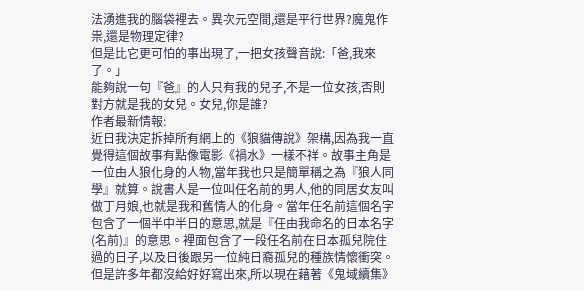法湧進我的腦袋裡去。異次元空間,還是平行世界?魔鬼作祟,還是物理定律?
但是比它更可怕的事出現了,一把女孩聲音說:「爸,我來了。」
能夠說一句『爸』的人只有我的兒子,不是一位女孩,否則對方就是我的女兒。女兒,你是誰?
作者最新情報:
近日我決定拆掉所有網上的《狼貓傳說》架構,因為我一直覺得這個故事有點像電影《禍水》一樣不祥。故事主角是一位由人狼化身的人物,當年我也只是簡單稱之為『狼人同學』就算。說書人是一位叫任名前的男人,他的同居女友叫做丁月娘,也就是我和舊情人的化身。當年任名前這個名字包含了一個半中半日的意思,就是『任由我命名的日本名字(名前)』的意思。裡面包含了一段任名前在日本孤兒院住過的日子,以及日後跟另一位純日裔孤兒的種族情懷衝突。但是許多年都沒給好好寫出來,所以現在藉著《鬼域續集》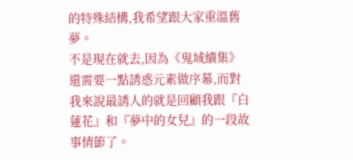的特殊結構,我希望跟大家重溫舊夢。
不是現在就去,因為《鬼域續集》還需要一點誘惑元素做序幕,而對我來說最誘人的就是回顧我跟『白蓮花』和『夢中的女兒』的一段故事情節了。